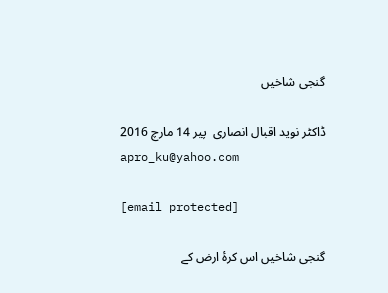گنجی شاخیں

ڈاکٹر نوید اقبال انصاری  پير 14 مارچ 2016
apro_ku@yahoo.com

[email protected]

گنجی شاخیں اس کرۂ ارض کے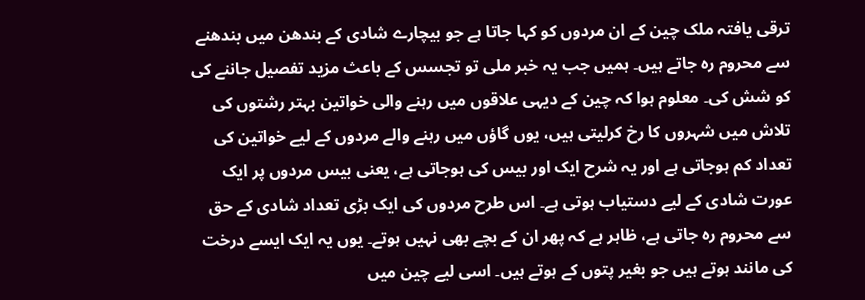ترقی یافتہ ملک چین کے ان مردوں کو کہا جاتا ہے جو بیچارے شادی کے بندھن میں بندھنے سے محروم رہ جاتے ہیں۔ ہمیں جب یہ خبر ملی تو تجسس کے باعث مزید تفصیل جاننے کی کو شش کی۔ معلوم ہوا کہ چین کے دیہی علاقوں میں رہنے والی خواتین بہتر رشتوں کی تلاش میں شہروں کا رخ کرلیتی ہیں، یوں گاؤں میں رہنے والے مردوں کے لیے خواتین کی تعداد کم ہوجاتی ہے اور یہ شرح ایک اور بیس کی ہوجاتی ہے، یعنی بیس مردوں پر ایک عورت شادی کے لیے دستیاب ہوتی ہے۔ اس طرح مردوں کی ایک بڑی تعداد شادی کے حق سے محروم رہ جاتی ہے، ظاہر ہے کہ پھر ان کے بچے بھی نہیں ہوتے۔ یوں یہ ایک ایسے درخت کی مانند ہوتے ہیں جو بغیر پتوں کے ہوتے ہیں۔ اسی لیے چین میں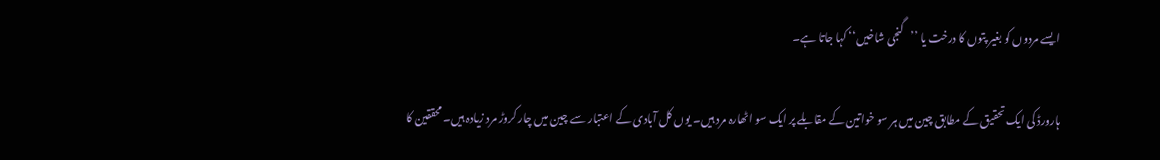ایسے مردوں کو بغیر پتوں کا درخت یا ’’گنجی شاخیں‘‘ کہا جاتا ہے۔

ہارورڈ کی ایک تحقیق کے مطابق چین میں ہر سو خواتین کے مقابلے پر ایک سو اٹھارہ مرد ہیں۔ یوں کل آبادی کے اعتبار سے چین میں چار کروڑ مرد زیادہ ہیں۔ محققین کا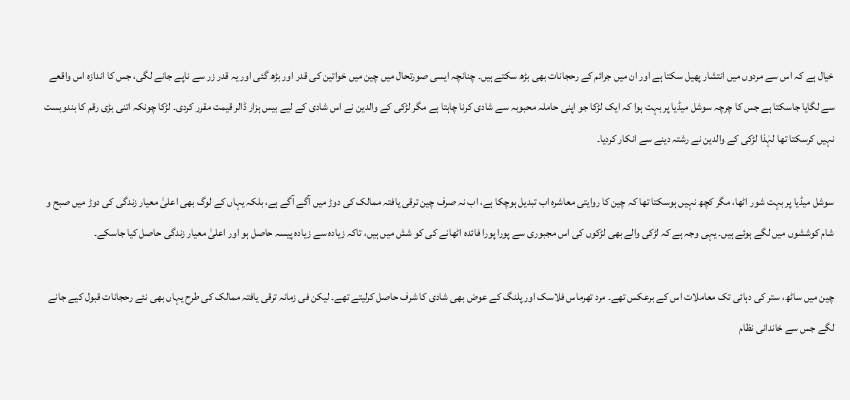خیال ہے کہ اس سے مردوں میں انتشار پھیل سکتا ہے اور ان میں جرائم کے رحجانات بھی بڑھ سکتے ہیں۔ چنانچہ ایسی صورتحال میں چین میں خواتین کی قدر اور بڑھ گئی اور یہ قدر زر سے ناپے جانے لگی، جس کا اندازہ اس واقعے سے لگایا جاسکتا ہے جس کا چرچہ سوشل میڈیا پر بہت ہوا کہ ایک لڑکا جو اپنی حاملہ محبوبہ سے شادی کرنا چاہتا ہے مگر لڑکی کے والدین نے اس شادی کے لیے بیس ہزار ڈالر قیمت مقرر کردی۔ لڑکا چونکہ اتنی بڑی رقم کا بندوبست نہیں کرسکتا تھا لہٰذا لڑکی کے والدین نے رشتہ دینے سے انکار کردیا۔

سوشل میڈیا پر بہت شور اٹھا، مگر کچھ نہیں ہوسکتا تھا کہ چین کا روایتی معاشرہ اب تبدیل ہوچکا ہے، اب نہ صرف چین ترقی یافتہ ممالک کی دوڑ میں آگے آگے ہے، بلکہ یہاں کے لوگ بھی اعلیٰ معیار زندگی کی دوڑ میں صبح و شام کوششوں میں لگے ہوئے ہیں۔ یہی وجہ ہے کہ لڑکی والے بھی لڑکوں کی اس مجبوری سے پورا پورا فائدہ اٹھانے کی کو شش میں ہیں، تاکہ زیادہ سے زیادہ پیسہ حاصل ہو اور اعلیٰ معیار زندگی حاصل کیا جاسکے۔

چین میں ساٹھ، ستر کی دہائی تک معاملات اس کے برعکس تھے۔ مرد تھرماس فلاسک اور پلنگ کے عوض بھی شادی کا شرف حاصل کرلیتے تھے۔ لیکن فی زمانہ ترقی یافتہ ممالک کی طرح یہاں بھی نئے رحجانات قبول کیے جانے لگے جس سے خاندانی نظام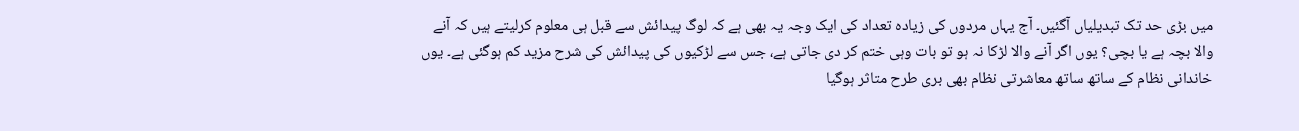میں بڑی حد تک تبدیلیاں آگئیں۔ آج یہاں مردوں کی زیادہ تعداد کی ایک وجہ یہ بھی ہے کہ لوگ پیدائش سے قبل ہی معلوم کرلیتے ہیں کہ آنے والا بچہ ہے یا بچی؟ یوں اگر آنے والا لڑکا نہ ہو تو بات وہی ختم کر دی جاتی ہے، جس سے لڑکیوں کی پیدائش کی شرح مزید کم ہوگئی ہے۔ یوں خاندانی نظام کے ساتھ ساتھ معاشرتی نظام بھی بری طرح متاثر ہوگیا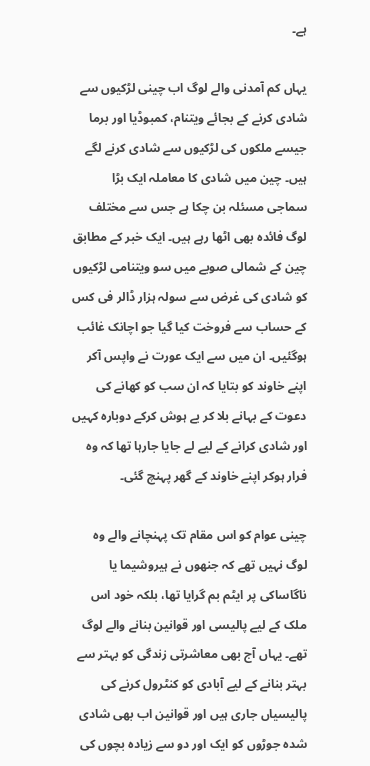ہے۔

یہاں کم آمدنی والے لوگ اب چینی لڑکیوں سے شادی کرنے کے بجائے ویتنام، کمبوڈیا اور برما جیسے ملکوں کی لڑکیوں سے شادی کرنے لگے ہیں۔ چین میں شادی کا معاملہ ایک بڑا سماجی مسئلہ بن چکا ہے جس سے مختلف لوگ فائدہ بھی اٹھا رہے ہیں۔ ایک خبر کے مطابق چین کے شمالی صوبے میں سو ویتنامی لڑکیوں کو شادی کی غرض سے سولہ ہزار ڈالر فی کس کے حساب سے فروخت کیا گیا جو اچانک غائب ہوگئیں۔ ان میں سے ایک عورت نے واپس آکر اپنے خاوند کو بتایا کہ ان سب کو کھانے کی دعوت کے بہانے بلا کر بے ہوش کرکے دوبارہ کہیں اور شادی کرانے کے لیے لے جایا جارہا تھا کہ وہ فرار ہوکر اپنے خاوند کے گھر پہنچ گئی۔

چینی عوام کو اس مقام تک پہنچانے والے وہ لوگ نہیں تھے کہ جنھوں نے ہیروشیما یا ناگاساکی پر ایٹم بم گرایا تھا، بلکہ خود اس ملک کے لیے پالیسی اور قوانین بنانے والے لوگ تھے۔ یہاں آج بھی معاشرتی زندگی کو بہتر سے بہتر بنانے کے لیے آبادی کو کنٹرول کرنے کی پالیسیاں جاری ہیں اور قوانین اب بھی شادی شدہ جوڑوں کو ایک اور دو سے زیادہ بچوں کی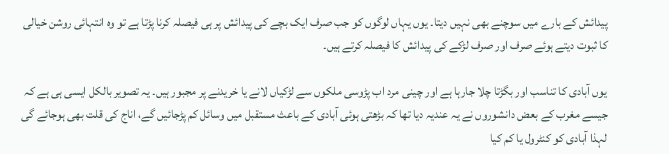پیدائش کے بارے میں سوچنے بھی نہیں دیتا۔ یوں یہاں لوگوں کو جب صرف ایک بچے کی پیدائش پر ہی فیصلہ کرنا پڑتا ہے تو وہ انتہائی روشن خیالی کا ثبوت دیتے ہوئے صرف اور صرف لڑکے کی پیدائش کا فیصلہ کرتے ہیں۔

یوں آبادی کا تناسب اور بگڑتا چلا جارہا ہے اور چینی مرد اب پڑوسی ملکوں سے لڑکیاں لانے یا خریدنے پر مجبور ہیں۔ یہ تصویر بالکل ایسی ہی ہے کہ جیسے مغرب کے بعض دانشوروں نے یہ عندیہ دیا تھا کہ بڑھتی ہوئی آبادی کے باعث مستقبل میں وسائل کم پڑجائیں گے، اناج کی قلت بھی ہوجائے گی لہذا آبادی کو کنٹرول یا کم کیا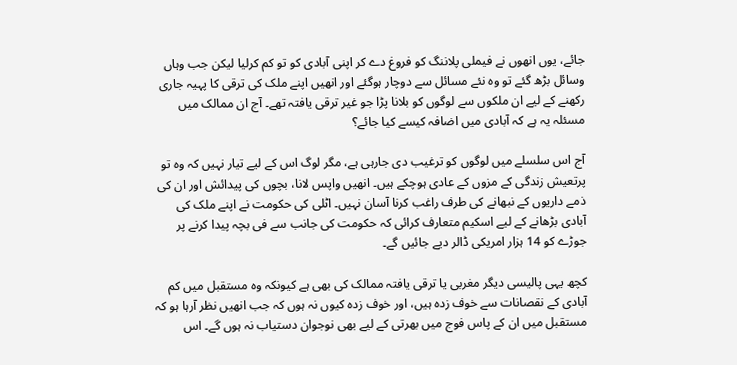جائے، یوں انھوں نے فیملی پلاننگ کو فروغ دے کر اپنی آبادی کو تو کم کرلیا لیکن جب وہاں وسائل بڑھ گئے تو وہ نئے مسائل سے دوچار ہوگئے اور انھیں اپنے ملک کی ترقی کا پہیہ جاری رکھنے کے لیے ان ملکوں سے لوگوں کو بلانا پڑا جو غیر ترقی یافتہ تھے۔ آج ان ممالک میں مسئلہ یہ ہے کہ آبادی میں اضافہ کیسے کیا جائے؟

آج اس سلسلے میں لوگوں کو ترغیب دی جارہی ہے، مگر لوگ اس کے لیے تیار نہیں کہ وہ تو پرتعیش زندگی کے مزوں کے عادی ہوچکے ہیں۔ انھیں واپس لانا، بچوں کی پیدائش اور ان کی ذمے داریوں کے نبھانے کی طرف راغب کرنا آسان نہیں۔ اٹلی کی حکومت نے اپنے ملک کی آبادی بڑھانے کے لیے اسکیم متعارف کرائی کہ حکومت کی جانب سے فی بچہ پیدا کرنے پر جوڑے کو 14 ہزار امریکی ڈالر دیے جائیں گے۔

کچھ یہی پالیسی دیگر مغربی یا ترقی یافتہ ممالک کی بھی ہے کیونکہ وہ مستقبل میں کم آبادی کے نقصانات سے خوف زدہ ہیں، اور خوف زدہ کیوں نہ ہوں کہ جب انھیں نظر آرہا ہو کہ مستقبل میں ان کے پاس فوج میں بھرتی کے لیے بھی نوجوان دستیاب نہ ہوں گے۔ اس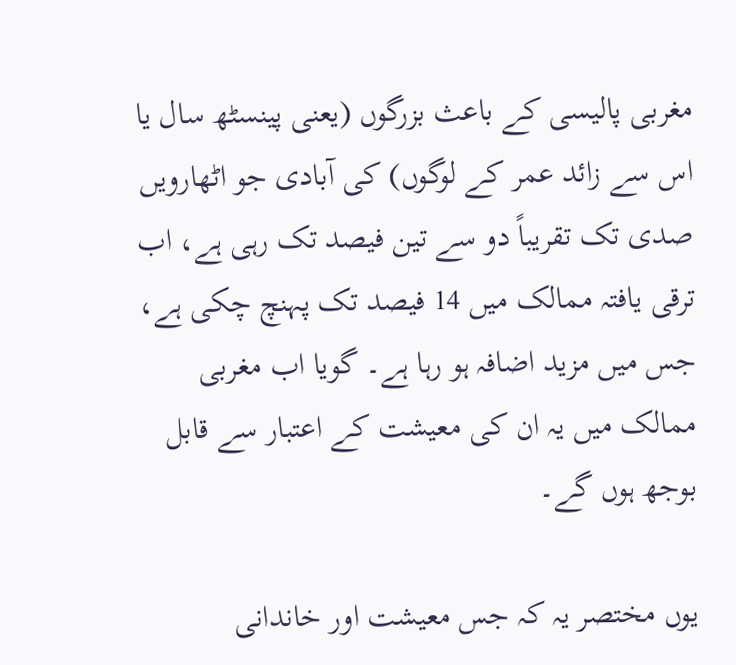مغربی پالیسی کے باعث بزرگوں (یعنی پینسٹھ سال یا اس سے زائد عمر کے لوگوں) کی آبادی جو اٹھارویں صدی تک تقریباً دو سے تین فیصد تک رہی ہے، اب ترقی یافتہ ممالک میں 14 فیصد تک پہنچ چکی ہے، جس میں مزید اضافہ ہو رہا ہے۔ گویا اب مغربی ممالک میں یہ ان کی معیشت کے اعتبار سے قابل بوجھ ہوں گے۔

یوں مختصر یہ کہ جس معیشت اور خاندانی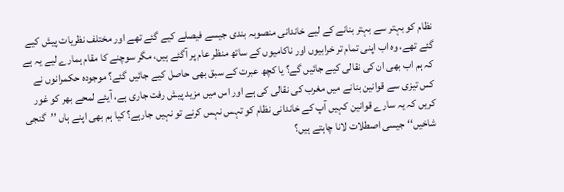نظام کو بہتر سے بہتر بنانے کے لیے خاندانی منصوبہ بندی جیسے فیصلے کیے گئے تھے اور مختلف نظریات پیش کیے گئے تھے، وہ اب اپنی تمام تر خرابیوں اور ناکامیوں کے ساتھ منظر عام پر آگئے ہیں، مگر سوچنے کا مقام ہمارے لیے یہ ہے کہ ہم اب بھی ان کی نقالی کیے جائیں گے؟ یا کچھ عبرت کے سبق بھی حاصل کیے جائیں گئے؟ موجودہ حکمرانوں نے کس تیزی سے قوانین بنانے میں مغرب کی نقالی کی ہے اور اس میں مزید پیش رفت جاری ہے، آیئے لمحے بھر کو غور کریں کہ یہ سارے قوانین کہیں آپ کے خاندانی نظام کو تہس نہس کرنے تو نہیں جارہے؟ کیا ہم بھی اپنے ہاں ’’گنجی شاخیں‘‘ جیسی اصطلات لانا چاہتے ہیں؟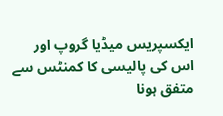ایکسپریس میڈیا گروپ اور اس کی پالیسی کا کمنٹس سے متفق ہونا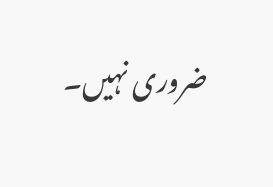ضروری نہیں۔